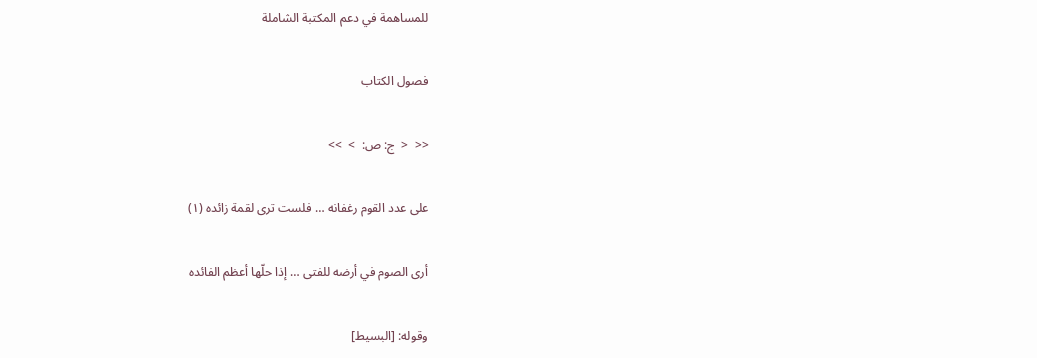للمساهمة في دعم المكتبة الشاملة

فصول الكتاب

<<  <  ج: ص:  >  >>

على عدد القوم رغفانه … فلست ترى لقمة زائده (١)

أرى الصوم في أرضه للفتى … إذا حلّها أعظم الفائده

وقوله: [البسيط]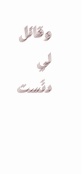وقائل لي دنّست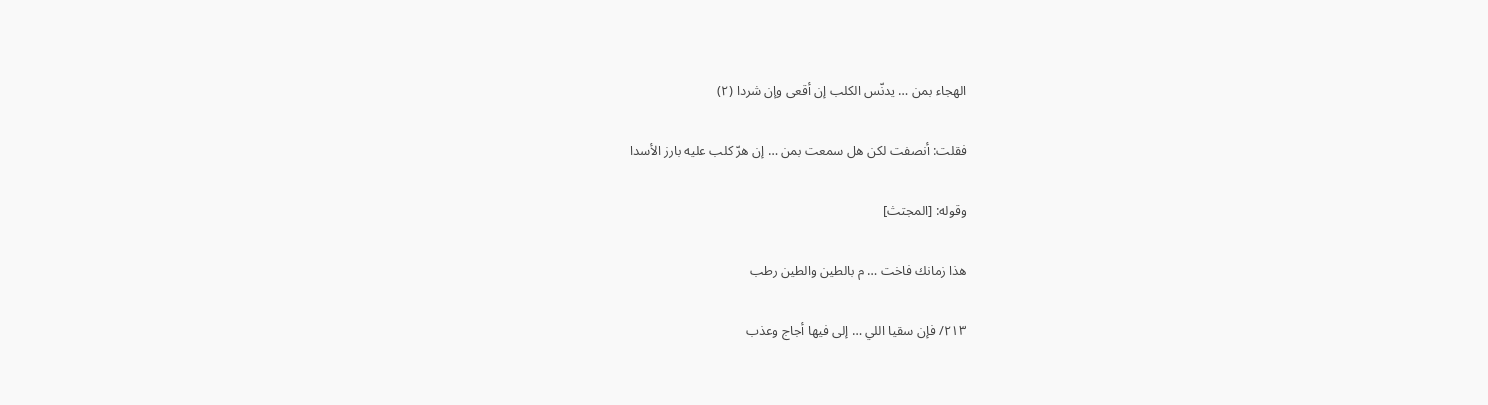الهجاء بمن … يدنّس الكلب إن أقعى وإن شردا (٢)

فقلت: أنصفت لكن هل سمعت بمن … إن هرّ كلب عليه بارز الأسدا

وقوله: [المجتث]

هذا زمانك فاخت … م بالطين والطين رطب

٢١٣/ فإن سقيا اللي … إلى فيها أجاج وعذب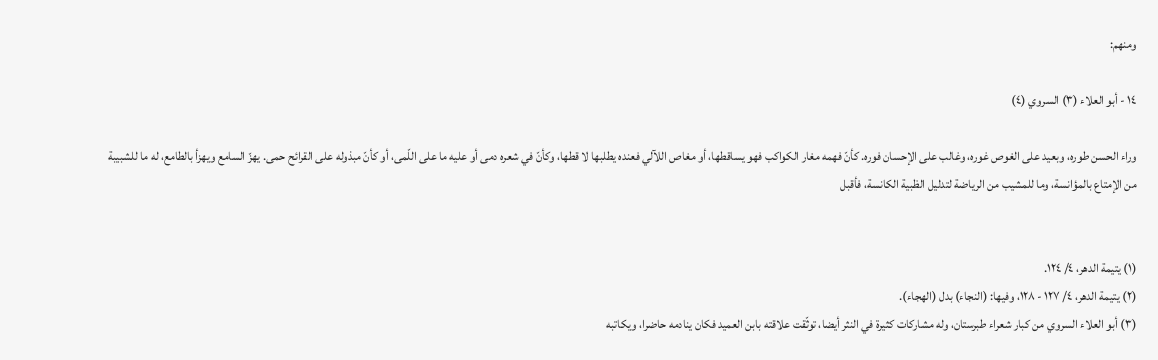ومنهم:

١٤ - أبو العلاء (٣) السروي (٤)

وراء الحسن طوره، وبعيد على الغوص غوره، وغالب على الإحسان فوره. كأنّ فهمه مغار الكواكب فهو يساقطها، أو مغاص اللآلي فعنده يطلبها لا قطها، وكأنّ في شعره دمى أو عليه ما على اللّمى، أو كأنّ مبذوله على القرائح حمى. يهزّ السامع ويهزأ بالطامع، له ما للشبيبة من الإمتاع بالمؤانسة، وما للمشيب من الرياضة لتدليل الظبية الكانسة، فأقبل


(١) يتيمة الدهر، ٤/ ١٢٤.
(٢) يتيمة الدهر، ٤/ ١٢٧ - ١٢٨، وفيها: (النجاء) بدل (الهجاء).
(٣) أبو العلاء السروي من كبار شعراء طبرستان، وله مشاركات كثيرة في النثر أيضا، توثّقت علاقته بابن العميد فكان ينادمه حاضرا، ويكاتبه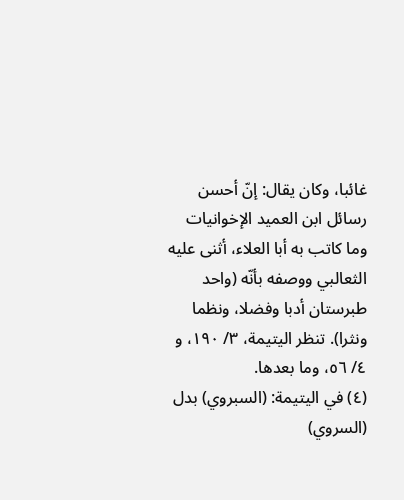غائبا، وكان يقال: إنّ أحسن رسائل ابن العميد الإخوانيات وما كاتب به أبا العلاء، أثنى عليه الثعالبي ووصفه بأنّه (واحد طبرستان أدبا وفضلا، ونظما ونثرا). تنظر اليتيمة، ٣/ ١٩٠، و ٤/ ٥٦، وما بعدها.
(٤) في اليتيمة: (السبروي) بدل (السروي)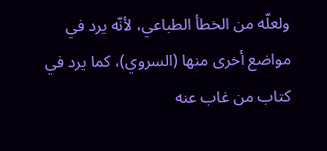ولعلّه من الخطأ الطباعي، لأنّه يرد في مواضع أخرى منها (السروي)، كما يرد في كتاب من غاب عنه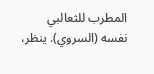المطرب للثعالبي نفسه (السروي). ينظر،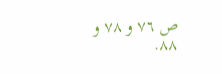ص ٧٦ و ٧٨ و ٨٨.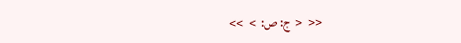<<  <  ج: ص:  >  >>